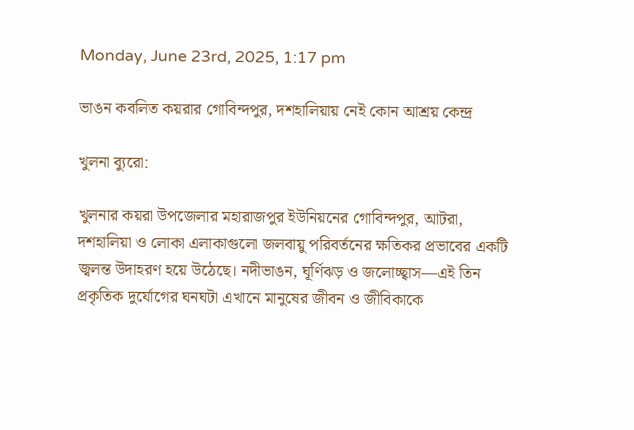Monday, June 23rd, 2025, 1:17 pm

ভাঙন কব‌লিত কয়রার গোবিন্দপুর, দশহা‌লিয়ায় নেই কোন আশ্রয় কেন্দ্র

খুলনা ব্যুরো:

খুলনার কয়রা উপজেলার মহারাজপুর ইউনিয়নের গোবিন্দপুর, আটরা, দশহালিয়া ও লোকা এলাকাগুলো জলবায়ু পরিবর্তনের ক্ষতিকর প্রভাবের একটি জ্বলন্ত উদাহরণ হয়ে উঠেছে। নদীভাঙন, ঘূর্ণিঝড় ও জলোচ্ছ্বাস—এই তিন প্রকৃতিক দুর্যোগের ঘনঘটা এখানে মানুষের জীবন ও জীবিকাকে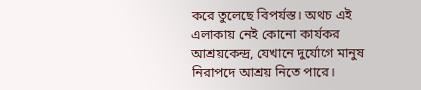করে তুলেছে বিপর্যস্ত। অথচ এই এলাকায় নেই কোনো কার্যকর আশ্রয়কেন্দ্র, যেখানে দুর্যোগে মানুষ নিরাপদে আশ্রয় নিতে পারে।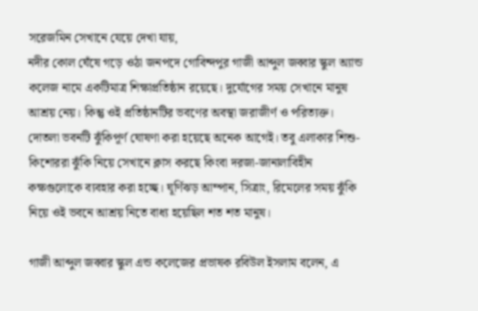স‌রেজ‌মিন সেখা‌নে যে‌য়ে দেখা যায়,
নদীর কোল ঘেঁষে গড়ে ওঠা জনপদে গোবিন্দপুর গাজী আব্দুল জব্বার স্কুল অ্যান্ড কলেজ না‌মে এক‌টিমাত্র শিক্ষাপ্রতিষ্ঠান রয়েছে। দু‌র্যো‌গের সময় সেখা‌নে মানুষ আশ্রয় নেয়। কিন্তু ওই প্রতিষ্ঠানটির ভব‌ণের অবস্থা জরাজীর্ণ ও পরিত্যক্ত। দোতলা ভবনটি ঝুঁকিপূর্ণ ঘোষণা করা হয়েছে অনেক আগেই। তবু এলাকার শিশু-কিশোররা ঝুঁকি নিয়ে সেখানে ক্লাস করছে কিংবা দরজা-জানালাবিহীন কক্ষগুলোকে ব্যবহার করা হচ্ছে। ঘূর্ণিঝড় আম্পান, সিত্রাং, রি‌মে‌লের সময় ঝুঁ‌কি নি‌য়ে ওই ভবনে আশ্রয় নিতে বাধ্য হয়েছিল শত শত মানুষ।

গাজী আব্দুল জব্বার স্কুল এন্ড কলেজের প্রভাষক রবিউল ইসলাম বলেন, এ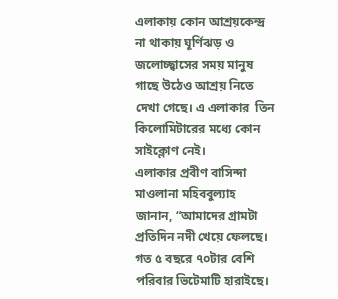এলাকায় কোন আশ্রয়কেন্দ্র না থাকায় ঘূর্ণিঝড় ও জলোচ্ছ্বাসের সময় মানুষ গাছে উঠেও আশ্রয় নিতে দেখা গেছে। এ এলাকার  তিন কি‌লো‌মিটা‌রের ম‌ধ্যে কোন সাইক্লোণ নেই।
এলাকার প্রবীণ বাসিন্দা মাওলানা মহিববুল্যাহ  জানান, “আমাদের গ্রামটা প্রতিদিন নদী খেয়ে ফেলছে। গত ৫ বছরে ৭০টার বেশি পরিবার ভিটেমাটি হারাইছে।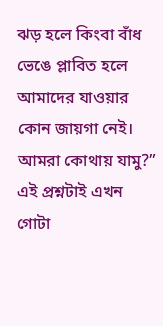ঝড় হ‌লে কিংবা বাঁধ ভে‌ঙে প্লা‌বিত হ‌লে আমাদের যাওয়ার কোন জায়গা নেই।
আমরা কোথায় যামু?”
এই প্রশ্নটাই এখন গোটা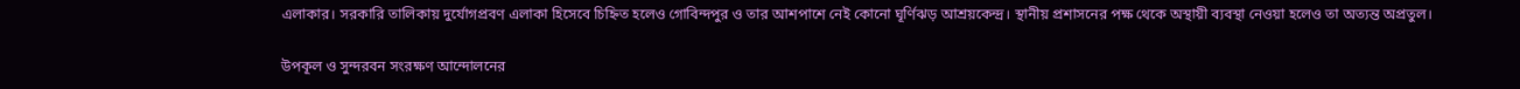এলাকার। সরকারি তালিকায় দুর্যোগপ্রবণ এলাকা হিসেবে চিহ্নিত হলেও গোবিন্দপুর ও তার আশপাশে নেই কোনো ঘূর্ণিঝড় আশ্রয়কেন্দ্র। স্থানীয় প্রশাসনের পক্ষ থেকে অস্থায়ী ব্যবস্থা নেওয়া হলেও তা অত্যন্ত অপ্রতুল।

উপকূল ও সুন্দ‌রবন সংরক্ষণ আন্দোলনের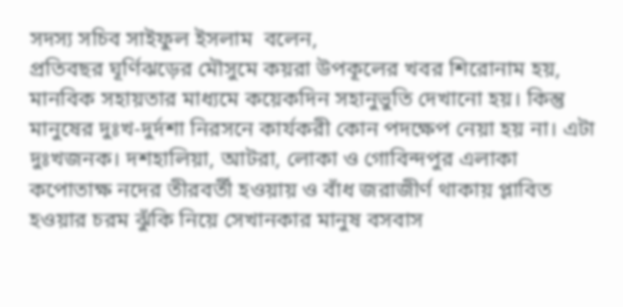সদস্য সচিব সাইফুল ইসলাম  ব‌লেন,
প্রতিবছর ঘূর্ণিঝড়ের মৌসুমে কয়রা উপকূলের খবর শিরোনাম হয়, মান‌বিক সহায়তার মাধ্য‌মে ক‌য়েক‌দিন সহানুভু‌তি দেখা‌নো হয়। কিন্তু মানুষের দুঃখ-দুর্দশা নিরস‌নে কার্যকরী কোন পদ‌ক্ষেপ নেয়া হয় না। এটা দুঃখজনক। দশহা‌লিয়া, আটরা, লোকা ও গো‌বিন্দপুর এলাকা ক‌পোতাক্ষ ন‌দের তীরবর্তী হওয়ায় ও বাঁধ জরাজীর্ণ থাকায় প্লা‌বিত হওয়ার চরম ঝুঁ‌কি নি‌য়ে সেখানকার মানুষ বসবাস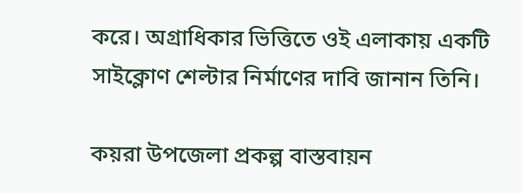ক‌রে। অগ্রা‌ধিকার ভি‌ত্তি‌তে ওই এলাকায় এক‌টি সাইক্লোণ শেল্টার নির্মাণের দা‌বি জানান তি‌নি।

কয়রা উপ‌জেলা প্রকল্প বাস্তবায়ন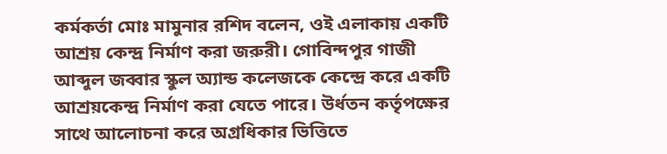কর্মকর্তা মোঃ মামুনার র‌শিদ ব‌লেন, ওই এলাকায় এক‌টি আশ্রয় কেন্দ্র নির্মাণ করা জরুরী। গোবিন্দপুর গাজী আব্দুল জব্বার স্কুল অ্যান্ড কলেজকে কেন্দ্রে ক‌রে এক‌টি আশ্রয়‌কেন্দ্র নির্মাণ করা যে‌তে পা‌রে। উর্ধতন কর্তৃপ‌ক্ষের সা‌থে আলোচনা ক‌রে অগ্রধিকার ভি‌ত্তি‌তে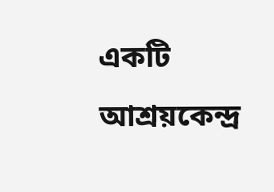এক‌টি আশ্রয়‌কেন্দ্র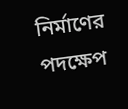নির্মা‌ণের পদ‌ক্ষেপ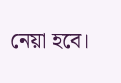নেয়া হ‌বে।